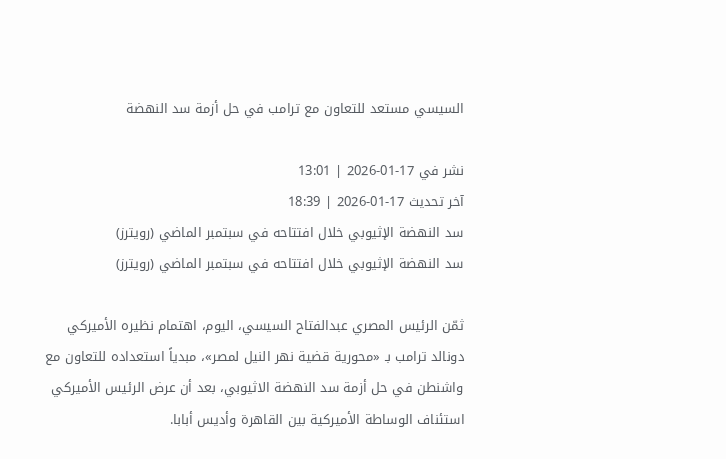السيسي مستعد للتعاون مع ترامب في حل أزمة سد النهضة

نشر في 17-01-2026 | 13:01
آخر تحديث 17-01-2026 | 18:39
سد النهضة الإثيوبي خلال افتتاحه في سبتمبر الماضي (رويترز)
سد النهضة الإثيوبي خلال افتتاحه في سبتمبر الماضي (رويترز)

ثمّن الرئيس المصري عبدالفتاح السيسي، اليوم، اهتمام نظيره الأميركي دونالد ترامب بـ «محورية قضية نهر النيل لمصر»، مبدياً استعداده للتعاون مع واشنطن في حل أزمة سد النهضة الاثيوبي، بعد أن عرض الرئيس الأميركي استئناف الوساطة الأميركية بين القاهرة وأديس أبابا.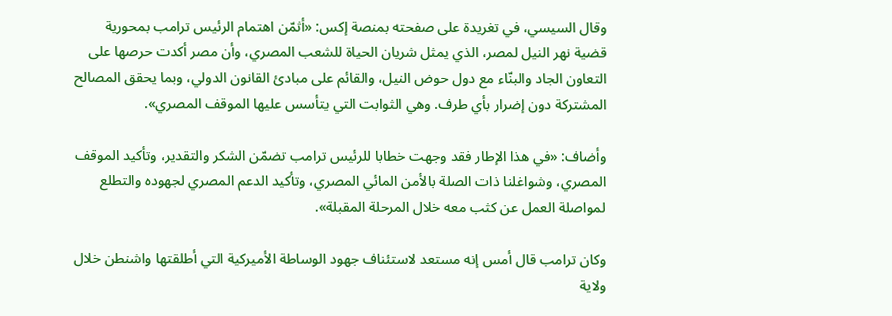وقال السيسي، في تغريدة على صفحته بمنصة إكس: «أثمّن اهتمام الرئيس ترامب بمحورية قضية نهر النيل لمصر، الذي يمثل شريان الحياة للشعب المصري، وأن مصر أكدت حرصها على التعاون الجاد والبنّاء مع دول حوض النيل، والقائم على مبادئ القانون الدولي، وبما يحقق المصالح المشتركة دون إضرار بأي طرف. وهي الثوابت التي يتأسس عليها الموقف المصري».

وأضاف: «في هذا الإطار فقد وجهت خطابا للرئيس ترامب تضمّن الشكر والتقدير، وتأكيد الموقف المصري، وشواغلنا ذات الصلة بالأمن المائي المصري، وتأكيد الدعم المصري لجهوده والتطلع لمواصلة العمل عن كثب معه خلال المرحلة المقبلة».

وكان ترامب قال أمس إنه مستعد لاستئناف جهود الوساطة الأميركية التي أطلقتها واشنطن خلال ولاية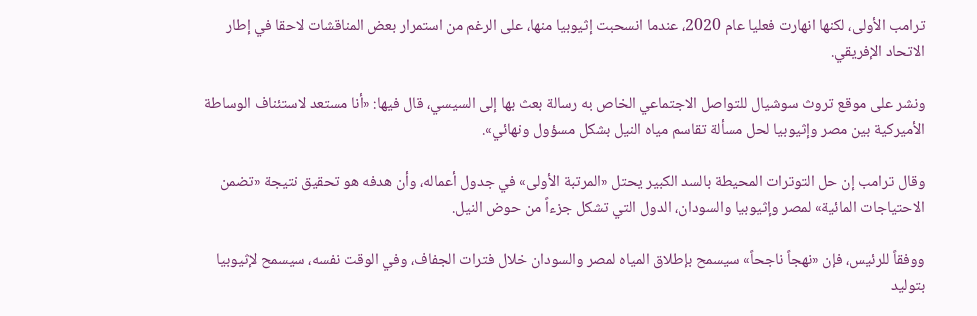ترامب الأولى، لكنها انهارت فعليا عام 2020، عندما انسحبت إثيوبيا منها، على الرغم من استمرار بعض المناقشات لاحقا في إطار الاتحاد الإفريقي.

ونشر على موقع تروث سوشيال للتواصل الاجتماعي الخاص به رسالة بعث بها إلى السيسي، قال فيها: «أنا مستعد لاستئناف الوساطة الأميركية بين مصر وإثيوبيا لحل مسألة تقاسم مياه النيل بشكل مسؤول ونهائي».

وقال ترامب إن حل التوترات المحيطة بالسد الكبير يحتل «المرتبة الأولى» في جدول أعماله، وأن هدفه هو تحقيق نتيجة «تضمن الاحتياجات المائية» لمصر وإثيوبيا والسودان، الدول التي تشكل جزءاً من حوض النيل.

ووفقاً للرئيس، فإن «نهجاً ناجحاً» سيسمح بإطلاق المياه لمصر والسودان خلال فترات الجفاف، وفي الوقت نفسه، سيسمح لإثيوبيا بتوليد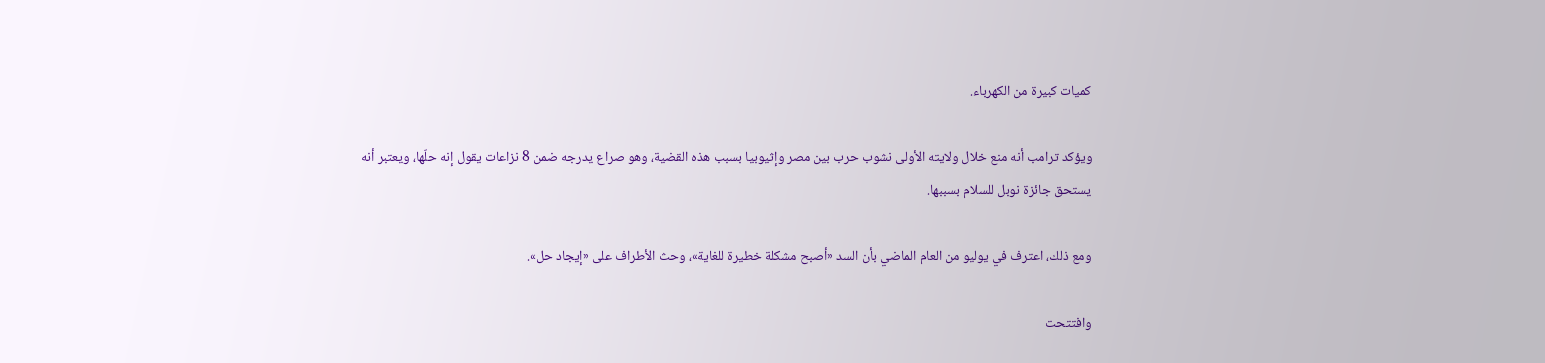كميات كبيرة من الكهرباء.

ويؤكد ترامب أنه منع خلال ولايته الأولى نشوب حرب بين مصر وإثيوبيا بسبب هذه القضية، وهو صراع يدرجه ضمن 8 نزاعات يقول إنه حلّها، ويعتبر أنه يستحق جائزة نوبل للسلام بسببها.

ومع ذلك، اعترف في يوليو من العام الماضي بأن السد «أصبح مشكلة خطيرة للغاية»، وحث الأطراف على «إيجاد حل».

وافتتحت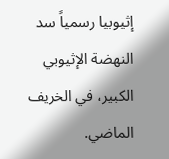إثيوبيا رسمياً سد النهضة الإثيوبي الكبير، في الخريف الماضي.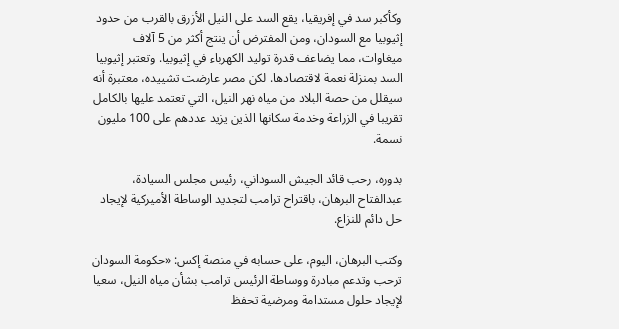وكأكبر سد في إفريقيا، يقع السد على النيل الأزرق بالقرب من حدود إثيوبيا مع السودان، ومن المفترض أن ينتج أكثر من 5 آلاف ميغاوات، مما يضاعف قدرة توليد الكهرباء في إثيوبيا. وتعتبر إثيوبيا السد بمنزلة نعمة لاقتصادها. لكن مصر عارضت تشييده، معتبرة أنه سيقلل من حصة البلاد من مياه نهر النيل، التي تعتمد عليها بالكامل تقريبا في الزراعة وخدمة سكانها الذين يزيد عددهم على 100 مليون نسمة.

بدوره، رحب قائد الجيش السوداني، رئيس مجلس السيادة، عبدالفتاح البرهان، باقتراح ترامب لتجديد الوساطة الأميركية لإيجاد حل دائم للنزاع.

وكتب البرهان، اليوم، على حسابه في منصة إكس: «حكومة السودان ترحب وتدعم مبادرة ووساطة الرئيس ترامب بشأن مياه النيل، سعيا لإيجاد حلول مستدامة ومرضية تحفظ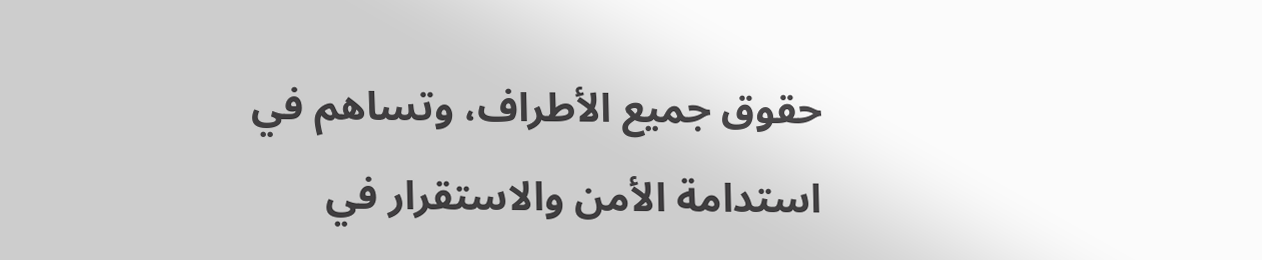حقوق جميع الأطراف، وتساهم في استدامة الأمن والاستقرار في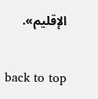الإقليم».

back to top